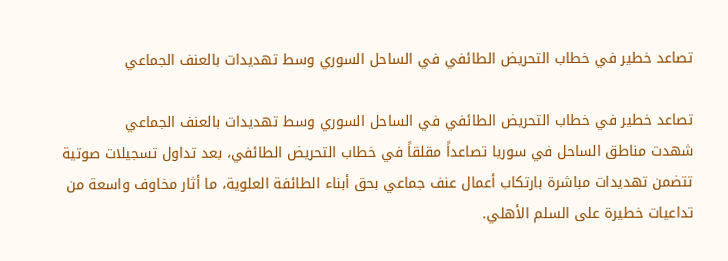تصاعد خطير في خطاب التحريض الطائفي في الساحل السوري وسط تهديدات بالعنف الجماعي

تصاعد خطير في خطاب التحريض الطائفي في الساحل السوري وسط تهديدات بالعنف الجماعي
شهدت مناطق الساحل في سوريا تصاعداً مقلقاً في خطاب التحريض الطائفي، بعد تداول تسجيلات صوتية تتضمن تهديدات مباشرة بارتكاب أعمال عنف جماعي بحق أبناء الطائفة العلوية، ما أثار مخاوف واسعة من تداعيات خطيرة على السلم الأهلي.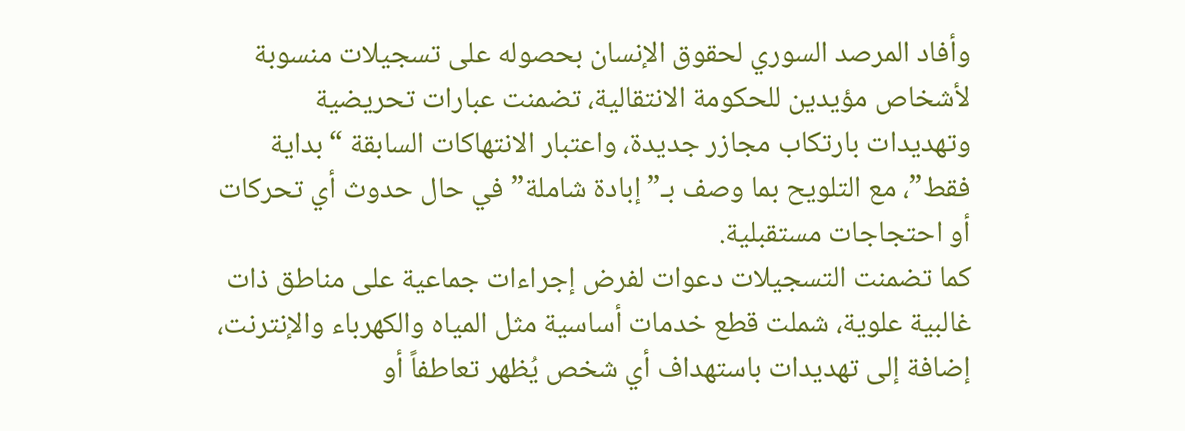وأفاد المرصد السوري لحقوق الإنسان بحصوله على تسجيلات منسوبة لأشخاص مؤيدين للحكومة الانتقالية، تضمنت عبارات تحريضية وتهديدات بارتكاب مجازر جديدة، واعتبار الانتهاكات السابقة “بداية فقط”، مع التلويح بما وصف بـ”إبادة شاملة” في حال حدوث أي تحركات أو احتجاجات مستقبلية.
كما تضمنت التسجيلات دعوات لفرض إجراءات جماعية على مناطق ذات غالبية علوية، شملت قطع خدمات أساسية مثل المياه والكهرباء والإنترنت، إضافة إلى تهديدات باستهداف أي شخص يُظهر تعاطفاً أو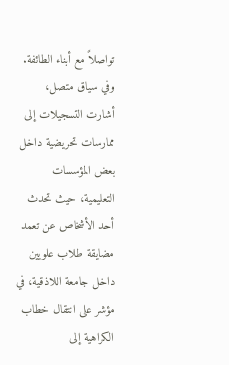تواصلاً مع أبناء الطائفة.
وفي سياق متصل، أشارت التسجيلات إلى ممارسات تحريضية داخل بعض المؤسسات التعليمية، حيث تحدث أحد الأشخاص عن تعمد مضايقة طلاب علويين داخل جامعة اللاذقية، في مؤشر على انتقال خطاب الكراهية إلى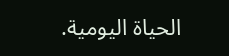الحياة اليومية.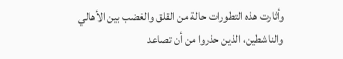وأثارت هذه التطورات حالة من القلق والغضب بين الأهالي والناشطين، الذين حذروا من أن تصاعد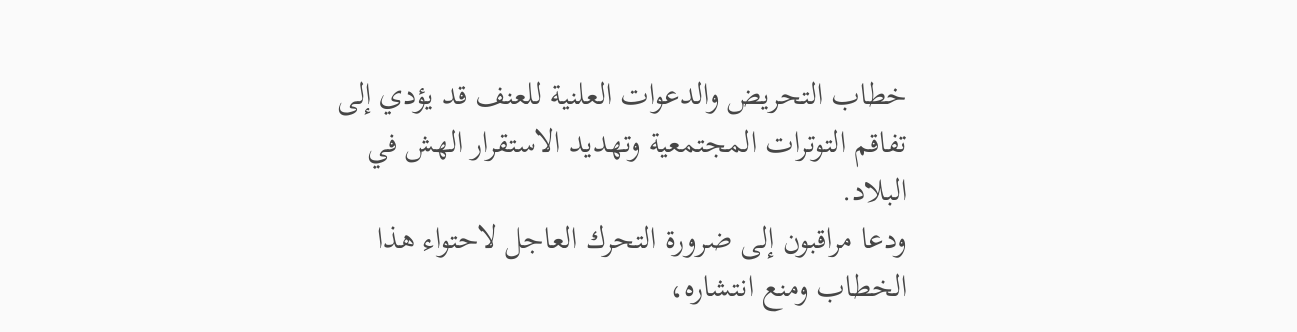خطاب التحريض والدعوات العلنية للعنف قد يؤدي إلى تفاقم التوترات المجتمعية وتهديد الاستقرار الهش في البلاد.
ودعا مراقبون إلى ضرورة التحرك العاجل لاحتواء هذا الخطاب ومنع انتشاره،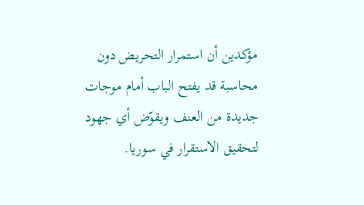مؤكدين أن استمرار التحريض دون محاسبة قد يفتح الباب أمام موجات جديدة من العنف ويقوّض أي جهود لتحقيق الاستقرار في سوريا.